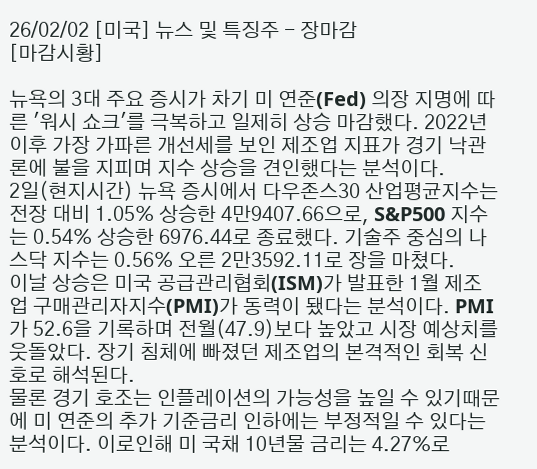26/02/02 [미국] 뉴스 및 특징주 - 장마감
[마감시황]

뉴욕의 3대 주요 증시가 차기 미 연준(Fed) 의장 지명에 따른 '워시 쇼크'를 극복하고 일제히 상승 마감했다. 2022년 이후 가장 가파른 개선세를 보인 제조업 지표가 경기 낙관론에 불을 지피며 지수 상승을 견인했다는 분석이다.
2일(현지시간) 뉴욕 증시에서 다우존스30 산업평균지수는 전장 대비 1.05% 상승한 4만9407.66으로, S&P500 지수는 0.54% 상승한 6976.44로 종료했다. 기술주 중심의 나스닥 지수는 0.56% 오른 2만3592.11로 장을 마쳤다.
이날 상승은 미국 공급관리협회(ISM)가 발표한 1월 제조업 구매관리자지수(PMI)가 동력이 됐다는 분석이다. PMI가 52.6을 기록하며 전월(47.9)보다 높았고 시장 예상치를 웃돌았다. 장기 침체에 빠졌던 제조업의 본격적인 회복 신호로 해석된다.
물론 경기 호조는 인플레이션의 가능성을 높일 수 있기때문에 미 연준의 추가 기준금리 인하에는 부정적일 수 있다는 분석이다. 이로인해 미 국채 10년물 금리는 4.27%로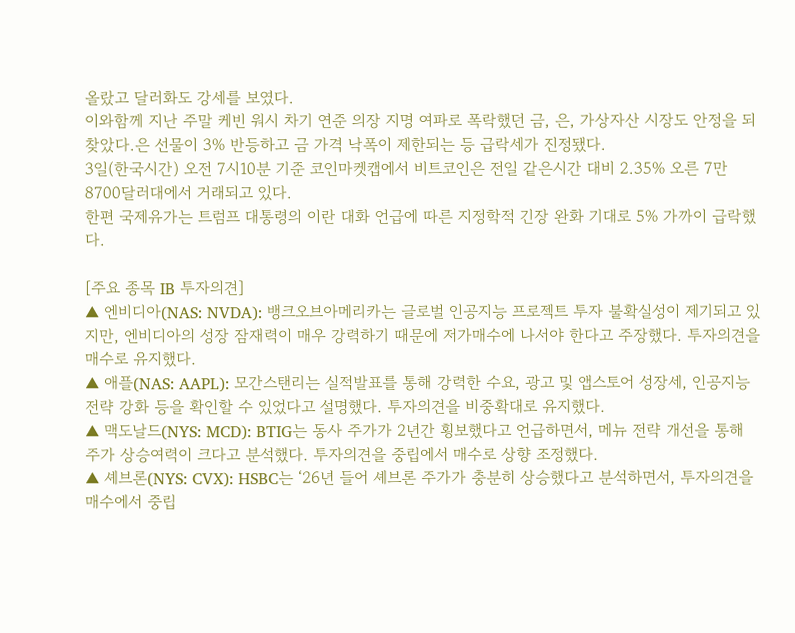올랐고 달러화도 강세를 보였다.
이와함께 지난 주말 케빈 워시 차기 연준 의장 지명 여파로 폭락했던 금, 은, 가상자산 시장도 안정을 되찾았다.은 선물이 3% 반등하고 금 가격 낙폭이 제한되는 등 급락세가 진정됐다.
3일(한국시간) 오전 7시10분 기준 코인마켓캡에서 비트코인은 전일 같은시간 대비 2.35% 오른 7만8700달러대에서 거래되고 있다.
한편 국제유가는 트럼프 대통령의 이란 대화 언급에 따른 지정학적 긴장 완화 기대로 5% 가까이 급락했다.

[주요 종목 IB 투자의견]
▲ 엔비디아(NAS: NVDA): 뱅크오브아메리카는 글로벌 인공지능 프로젝트 투자 불확실성이 제기되고 있지만, 엔비디아의 성장 잠재력이 매우 강력하기 때문에 저가매수에 나서야 한다고 주장했다. 투자의견을 매수로 유지했다.
▲ 애플(NAS: AAPL): 모간스탠리는 실적발표를 통해 강력한 수요, 광고 및 앱스토어 성장세, 인공지능 전략 강화 등을 확인할 수 있었다고 설명했다. 투자의견을 비중확대로 유지했다.
▲ 맥도날드(NYS: MCD): BTIG는 동사 주가가 2년간 횡보했다고 언급하면서, 메뉴 전략 개선을 통해 주가 상승여력이 크다고 분석했다. 투자의견을 중립에서 매수로 상향 조정했다.
▲ 셰브론(NYS: CVX): HSBC는 ‘26년 들어 셰브론 주가가 충분히 상승했다고 분석하면서, 투자의견을 매수에서 중립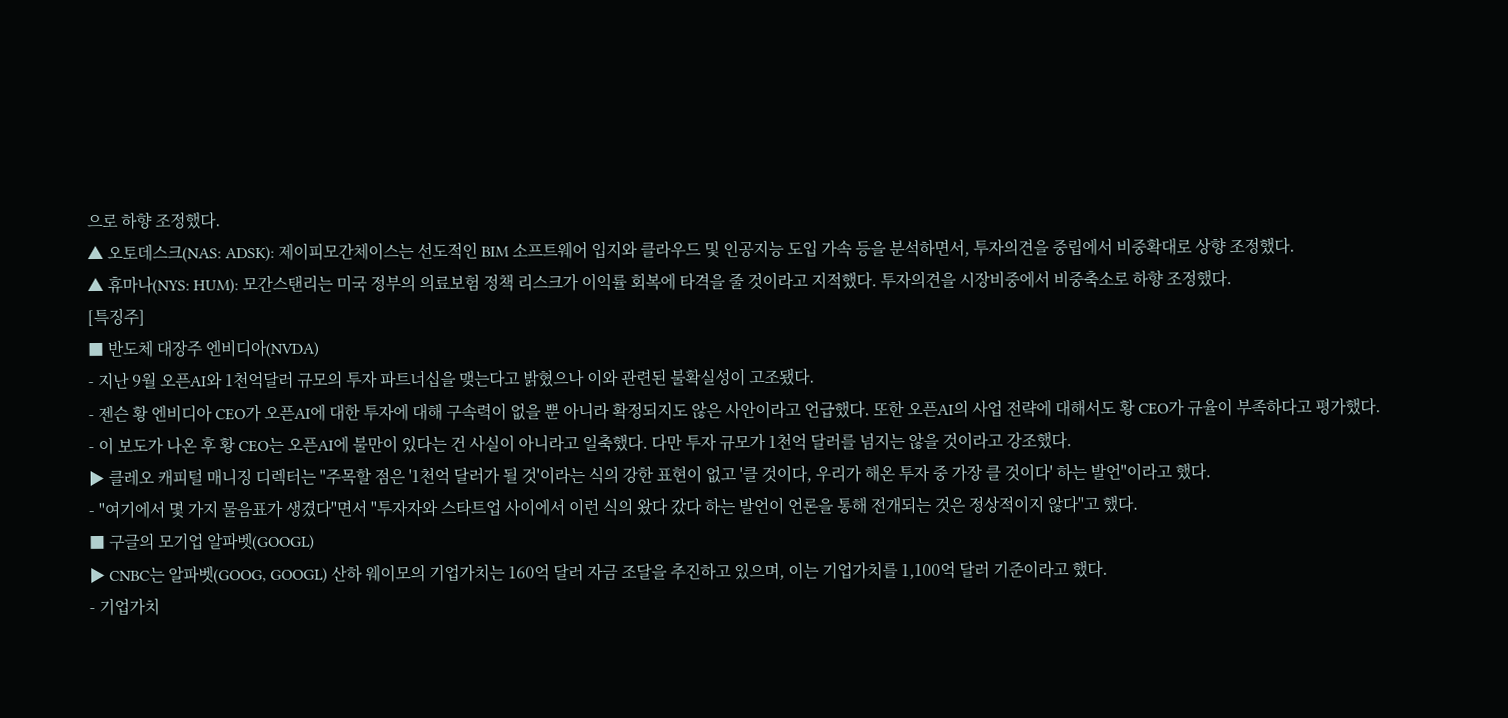으로 하향 조정했다.
▲ 오토데스크(NAS: ADSK): 제이피모간체이스는 선도적인 BIM 소프트웨어 입지와 클라우드 및 인공지능 도입 가속 등을 분석하면서, 투자의견을 중립에서 비중확대로 상향 조정했다.
▲ 휴마나(NYS: HUM): 모간스탠리는 미국 정부의 의료보험 정책 리스크가 이익률 회복에 타격을 줄 것이라고 지적했다. 투자의견을 시장비중에서 비중축소로 하향 조정했다.
[특징주]
■ 반도체 대장주 엔비디아(NVDA)
- 지난 9월 오픈AI와 1천억달러 규모의 투자 파트너십을 맺는다고 밝혔으나 이와 관련된 불확실성이 고조됐다.
- 젠슨 황 엔비디아 CEO가 오픈AI에 대한 투자에 대해 구속력이 없을 뿐 아니라 확정되지도 않은 사안이라고 언급했다. 또한 오픈AI의 사업 전략에 대해서도 황 CEO가 규율이 부족하다고 평가했다.
- 이 보도가 나온 후 황 CEO는 오픈AI에 불만이 있다는 건 사실이 아니라고 일축했다. 다만 투자 규모가 1천억 달러를 넘지는 않을 것이라고 강조했다.
▶ 클레오 캐피털 매니징 디렉터는 "주목할 점은 '1천억 달러가 될 것'이라는 식의 강한 표현이 없고 '클 것이다, 우리가 해온 투자 중 가장 클 것이다' 하는 발언"이라고 했다.
- "여기에서 몇 가지 물음표가 생겼다"면서 "투자자와 스타트업 사이에서 이런 식의 왔다 갔다 하는 발언이 언론을 통해 전개되는 것은 정상적이지 않다"고 했다.
■ 구글의 모기업 알파벳(GOOGL)
▶ CNBC는 알파벳(GOOG, GOOGL) 산하 웨이모의 기업가치는 160억 달러 자금 조달을 추진하고 있으며, 이는 기업가치를 1,100억 달러 기준이라고 했다.
- 기업가치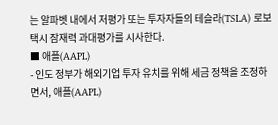는 알파벳 내에서 저평가 또는 투자자들의 테슬라(TSLA) 로보택시 잠재력 과대평가를 시사한다.
■ 애플(AAPL)
- 인도 정부가 해외기업 투자 유치를 위해 세금 정책을 조정하면서, 애플(AAPL)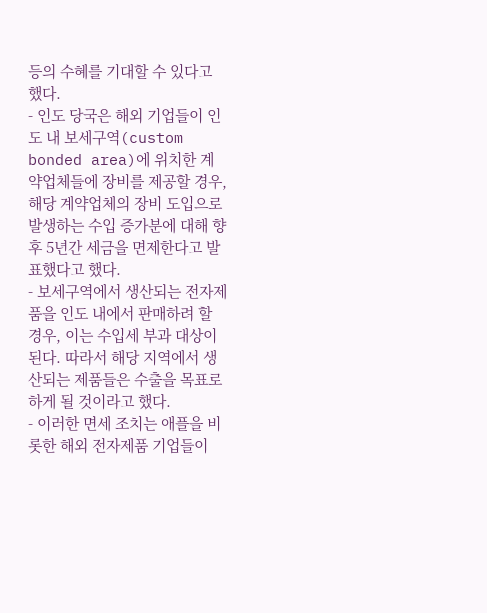등의 수혜를 기대할 수 있다고 했다.
- 인도 당국은 해외 기업들이 인도 내 보세구역(custom bonded area)에 위치한 계약업체들에 장비를 제공할 경우, 해당 계약업체의 장비 도입으로 발생하는 수입 증가분에 대해 향후 5년간 세금을 면제한다고 발표했다고 했다.
- 보세구역에서 생산되는 전자제품을 인도 내에서 판매하려 할 경우, 이는 수입세 부과 대상이 된다. 따라서 해당 지역에서 생산되는 제품들은 수출을 목표로 하게 될 것이라고 했다.
- 이러한 면세 조치는 애플을 비롯한 해외 전자제품 기업들이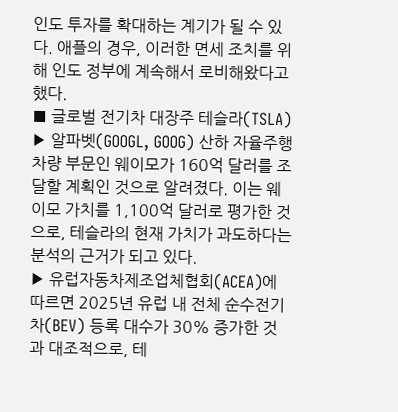인도 투자를 확대하는 계기가 될 수 있다. 애플의 경우, 이러한 면세 조치를 위해 인도 정부에 계속해서 로비해왔다고 했다.
■ 글로벌 전기차 대장주 테슬라(TSLA)
▶ 알파벳(GOOGL, GOOG) 산하 자율주행 차량 부문인 웨이모가 160억 달러를 조달할 계획인 것으로 알려졌다. 이는 웨이모 가치를 1,100억 달러로 평가한 것으로, 테슬라의 현재 가치가 과도하다는 분석의 근거가 되고 있다.
▶ 유럽자동차제조업체협회(ACEA)에 따르면 2025년 유럽 내 전체 순수전기차(BEV) 등록 대수가 30% 증가한 것과 대조적으로, 테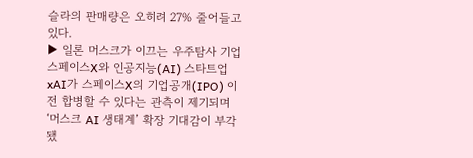슬라의 판매량은 오히려 27% 줄어들고 있다.
▶ 일론 머스크가 이끄는 우주탐사 기업 스페이스X와 인공지능(AI) 스타트업 xAI가 스페이스X의 기업공개(IPO) 이전 합병할 수 있다는 관측이 제기되며 ‘머스크 AI 생태계’ 확장 기대감이 부각됐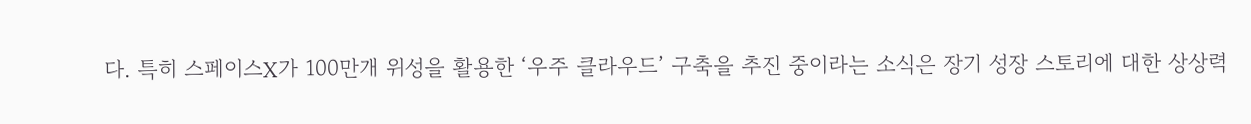다. 특히 스페이스X가 100만개 위성을 활용한 ‘우주 클라우드’ 구축을 추진 중이라는 소식은 장기 성장 스토리에 대한 상상력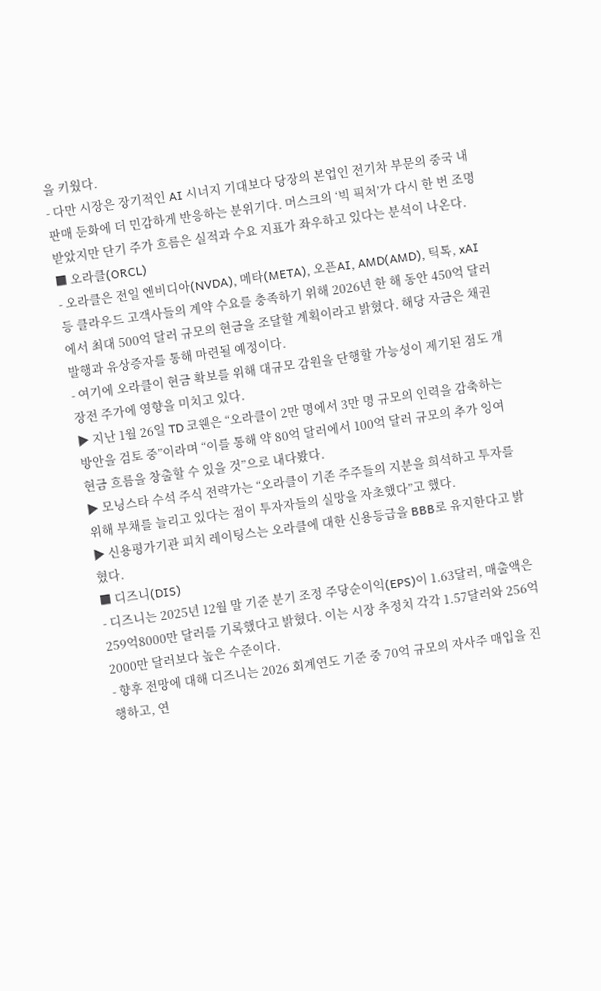을 키웠다.
- 다만 시장은 장기적인 AI 시너지 기대보다 당장의 본업인 전기차 부문의 중국 내 판매 둔화에 더 민감하게 반응하는 분위기다. 머스크의 ‘빅 픽처’가 다시 한 번 조명받았지만 단기 주가 흐름은 실적과 수요 지표가 좌우하고 있다는 분석이 나온다.
■ 오라클(ORCL)
- 오라클은 전일 엔비디아(NVDA), 메타(META), 오픈AI, AMD(AMD), 틱톡, xAI 등 클라우드 고객사들의 계약 수요를 충족하기 위해 2026년 한 해 동안 450억 달러에서 최대 500억 달러 규모의 현금을 조달할 계획이라고 밝혔다. 해당 자금은 채권 발행과 유상증자를 통해 마련될 예정이다.
- 여기에 오라클이 현금 확보를 위해 대규모 감원을 단행할 가능성이 제기된 점도 개장전 주가에 영향을 미치고 있다.
▶ 지난 1월 26일 TD 코웬은 “오라클이 2만 명에서 3만 명 규모의 인력을 감축하는 방안을 검토 중”이라며 “이를 통해 약 80억 달러에서 100억 달러 규모의 추가 잉여 현금 흐름을 창출할 수 있을 것”으로 내다봤다.
▶ 모닝스타 수석 주식 전략가는 “오라클이 기존 주주들의 지분을 희석하고 투자를 위해 부채를 늘리고 있다는 점이 투자자들의 실망을 자초했다”고 했다.
▶ 신용평가기관 피치 레이팅스는 오라클에 대한 신용등급을 BBB로 유지한다고 밝혔다.
■ 디즈니(DIS)
- 디즈니는 2025년 12월 말 기준 분기 조정 주당순이익(EPS)이 1.63달러, 매출액은 259억8000만 달러를 기록했다고 밝혔다. 이는 시장 추정치 각각 1.57달러와 256억2000만 달러보다 높은 수준이다.
- 향후 전망에 대해 디즈니는 2026 회계연도 기준 중 70억 규모의 자사주 매입을 진행하고, 연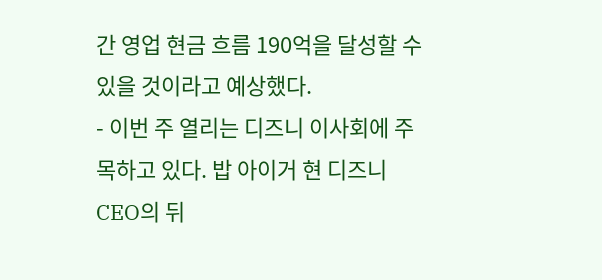간 영업 현금 흐름 190억을 달성할 수 있을 것이라고 예상했다.
- 이번 주 열리는 디즈니 이사회에 주목하고 있다. 밥 아이거 현 디즈니 CEO의 뒤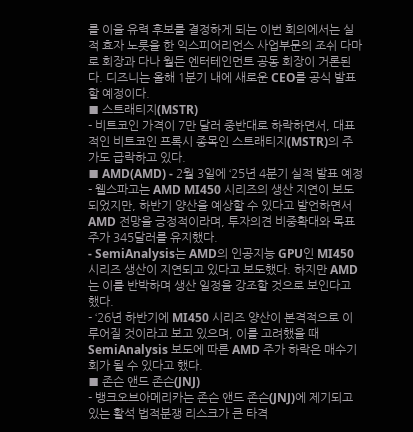를 이을 유력 후보를 결정하게 되는 이번 회의에서는 실적 효자 노릇을 한 익스피어리언스 사업부문의 조쉬 다마로 회장과 다나 월든 엔터테인먼트 공동 회장이 거론된다. 디즈니는 올해 1분기 내에 새로운 CEO를 공식 발표할 예정이다.
■ 스트래티지(MSTR)
- 비트코인 가격이 7만 달러 중반대로 하락하면서, 대표적인 비트코인 프록시 종목인 스트래티지(MSTR)의 주가도 급락하고 있다.
■ AMD(AMD) - 2월 3일에 ‘25년 4분기 실적 발표 예정
- 웰스파고는 AMD MI450 시리즈의 생산 지연이 보도되었지만, 하반기 양산을 예상할 수 있다고 발언하면서 AMD 전망을 긍정적이라며, 투자의견 비중확대와 목표주가 345달러를 유지했다.
- SemiAnalysis는 AMD의 인공지능 GPU인 MI450 시리즈 생산이 지연되고 있다고 보도했다. 하지만 AMD는 이를 반박하며 생산 일정을 강조할 것으로 보인다고 했다.
- ‘26년 하반기에 MI450 시리즈 양산이 본격적으로 이루어질 것이라고 보고 있으며, 이를 고려했을 때 SemiAnalysis 보도에 따른 AMD 주가 하락은 매수기회가 될 수 있다고 했다.
■ 존슨 앤드 존슨(JNJ)
- 뱅크오브아메리카는 존슨 앤드 존슨(JNJ)에 제기되고 있는 활석 법적분쟁 리스크가 큰 타격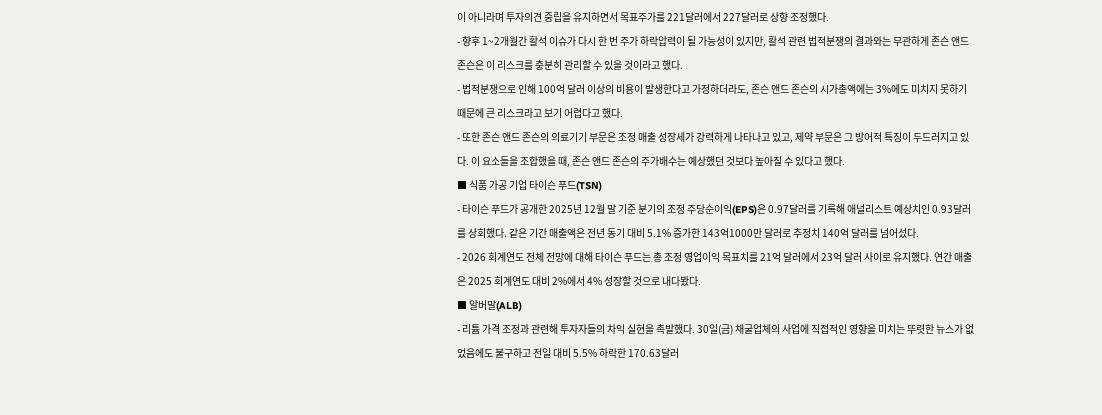이 아니라며 투자의견 중립을 유지하면서 목표주가를 221달러에서 227달러로 상향 조정했다.
- 향후 1~2개월간 활석 이슈가 다시 한 번 주가 하락압력이 될 가능성이 있지만, 활석 관련 법적분쟁의 결과와는 무관하게 존슨 앤드 존슨은 이 리스크를 충분히 관리할 수 있을 것이라고 했다.
- 법적분쟁으로 인해 100억 달러 이상의 비용이 발생한다고 가정하더라도, 존슨 앤드 존슨의 시가총액에는 3%에도 미치지 못하기 때문에 큰 리스크라고 보기 어렵다고 했다.
- 또한 존슨 앤드 존슨의 의료기기 부문은 조정 매출 성장세가 강력하게 나타나고 있고, 제약 부문은 그 방어적 특징이 두드러지고 있다. 이 요소들을 조합했을 때, 존슨 앤드 존슨의 주가배수는 예상했던 것보다 높아질 수 있다고 했다.
■ 식품 가공 기업 타이슨 푸드(TSN)
- 타이슨 푸드가 공개한 2025년 12월 말 기준 분기의 조정 주당순이익(EPS)은 0.97달러를 기록해 애널리스트 예상치인 0.93달러를 상회했다. 같은 기간 매출액은 전년 동기 대비 5.1% 증가한 143억1000만 달러로 추정치 140억 달러를 넘어섰다.
- 2026 회계연도 전체 전망에 대해 타이슨 푸드는 총 조정 영업이익 목표치를 21억 달러에서 23억 달러 사이로 유지했다. 연간 매출은 2025 회계연도 대비 2%에서 4% 성장할 것으로 내다봤다.
■ 알버말(ALB)
- 리튬 가격 조정과 관련해 투자자들의 차익 실현을 촉발했다. 30일(금) 채굴업체의 사업에 직접적인 영향을 미치는 뚜렷한 뉴스가 없었음에도 불구하고 전일 대비 5.5% 하락한 170.63달러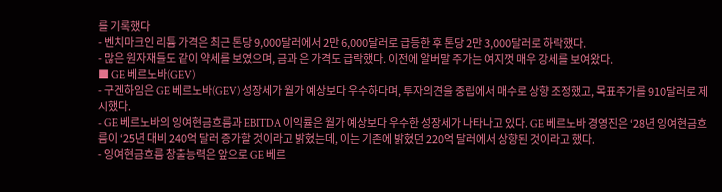를 기록했다
- 벤치마크인 리튬 가격은 최근 톤당 9,000달러에서 2만 6,000달러로 급등한 후 톤당 2만 3,000달러로 하락했다.
- 많은 원자재들도 같이 약세를 보였으며, 금과 은 가격도 급락했다. 이전에 알버말 주가는 여지껏 매우 강세를 보여왔다.
■ GE 베르노바(GEV)
- 구겐하임은 GE 베르노바(GEV) 성장세가 월가 예상보다 우수하다며, 투자의견을 중립에서 매수로 상향 조정했고, 목표주가를 910달러로 제시했다.
- GE 베르노바의 잉여현금흐름과 EBITDA 이익률은 월가 예상보다 우수한 성장세가 나타나고 있다. GE 베르노바 경영진은 ‘28년 잉여현금흐름이 ‘25년 대비 240억 달러 증가할 것이라고 밝혔는데, 이는 기존에 밝혔던 220억 달러에서 상향된 것이라고 했다.
- 잉여현금흐름 창출능력은 앞으로 GE 베르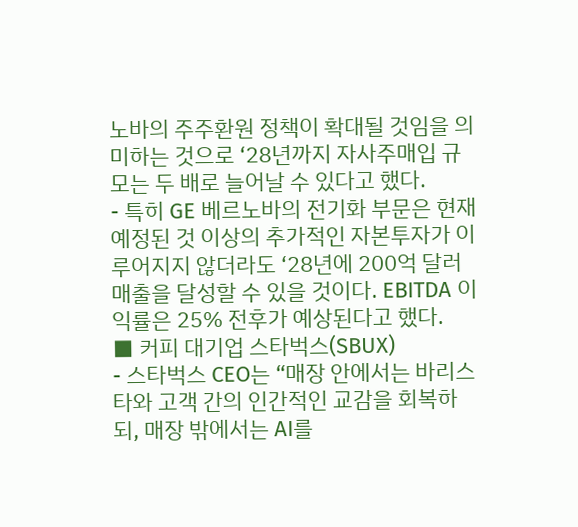노바의 주주환원 정책이 확대될 것임을 의미하는 것으로 ‘28년까지 자사주매입 규모는 두 배로 늘어날 수 있다고 했다.
- 특히 GE 베르노바의 전기화 부문은 현재 예정된 것 이상의 추가적인 자본투자가 이루어지지 않더라도 ‘28년에 200억 달러 매출을 달성할 수 있을 것이다. EBITDA 이익률은 25% 전후가 예상된다고 했다.
■ 커피 대기업 스타벅스(SBUX)
- 스타벅스 CEO는 “매장 안에서는 바리스타와 고객 간의 인간적인 교감을 회복하되, 매장 밖에서는 AI를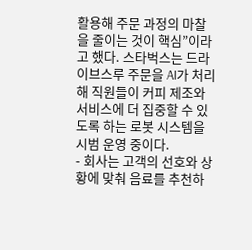활용해 주문 과정의 마찰을 줄이는 것이 핵심”이라고 했다. 스타벅스는 드라이브스루 주문을 AI가 처리해 직원들이 커피 제조와 서비스에 더 집중할 수 있도록 하는 로봇 시스템을 시범 운영 중이다.
- 회사는 고객의 선호와 상황에 맞춰 음료를 추천하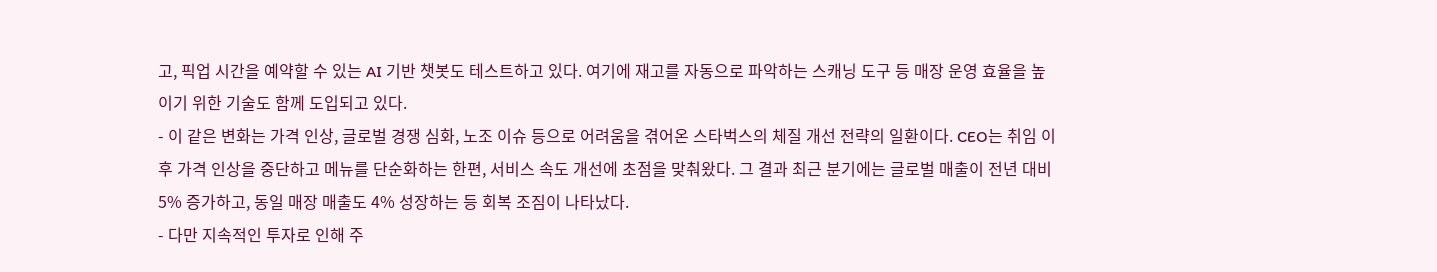고, 픽업 시간을 예약할 수 있는 AI 기반 챗봇도 테스트하고 있다. 여기에 재고를 자동으로 파악하는 스캐닝 도구 등 매장 운영 효율을 높이기 위한 기술도 함께 도입되고 있다.
- 이 같은 변화는 가격 인상, 글로벌 경쟁 심화, 노조 이슈 등으로 어려움을 겪어온 스타벅스의 체질 개선 전략의 일환이다. CEO는 취임 이후 가격 인상을 중단하고 메뉴를 단순화하는 한편, 서비스 속도 개선에 초점을 맞춰왔다. 그 결과 최근 분기에는 글로벌 매출이 전년 대비 5% 증가하고, 동일 매장 매출도 4% 성장하는 등 회복 조짐이 나타났다.
- 다만 지속적인 투자로 인해 주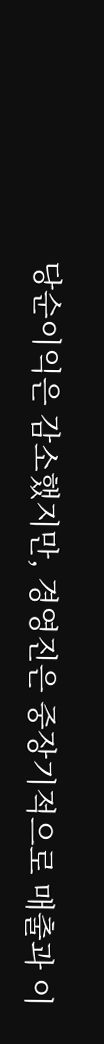당순이익은 감소했지만, 경영진은 중장기적으로 매출과 이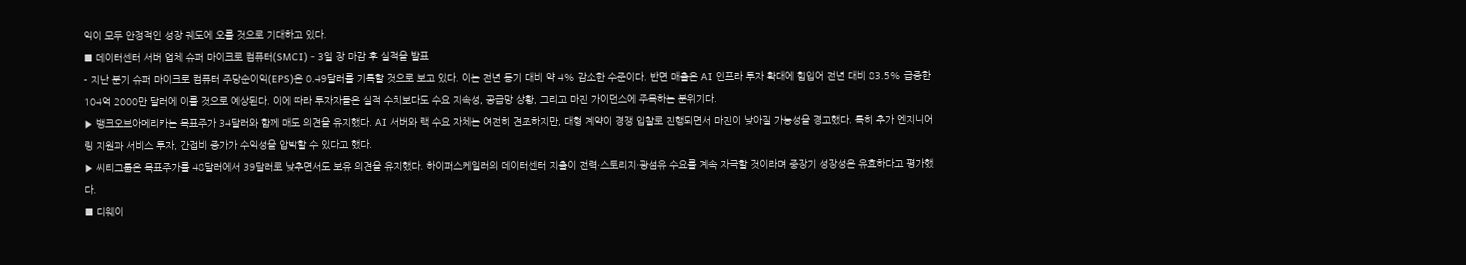익이 모두 안정적인 성장 궤도에 오를 것으로 기대하고 있다.
■ 데이터센터 서버 업체 슈퍼 마이크로 컴퓨터(SMCI) - 3일 장 마감 후 실적을 발표
- 지난 분기 슈퍼 마이크로 컴퓨터 주당순이익(EPS)은 0.49달러를 기록할 것으로 보고 있다. 이는 전년 동기 대비 약 4% 감소한 수준이다. 반면 매출은 AI 인프라 투자 확대에 힘입어 전년 대비 83.5% 급증한 104억 2000만 달러에 이를 것으로 예상된다. 이에 따라 투자자들은 실적 수치보다도 수요 지속성, 공급망 상황, 그리고 마진 가이던스에 주목하는 분위기다.
▶ 뱅크오브아메리카는 목표주가 34달러와 함께 매도 의견을 유지했다. AI 서버와 랙 수요 자체는 여전히 견조하지만, 대형 계약이 경쟁 입찰로 진행되면서 마진이 낮아질 가능성을 경고했다. 특히 추가 엔지니어링 지원과 서비스 투자, 간접비 증가가 수익성을 압박할 수 있다고 했다.
▶ 씨티그룹은 목표주가를 48달러에서 39달러로 낮추면서도 보유 의견을 유지했다. 하이퍼스케일러의 데이터센터 지출이 전력·스토리지·광섬유 수요를 계속 자극할 것이라며 중장기 성장성은 유효하다고 평가했다.
■ 디웨이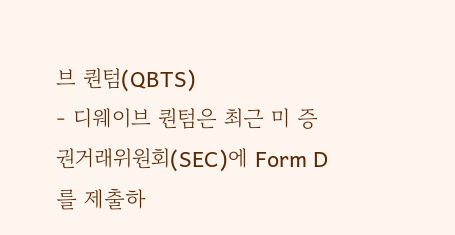브 퀀텀(QBTS)
- 디웨이브 퀀텀은 최근 미 증권거래위원회(SEC)에 Form D를 제출하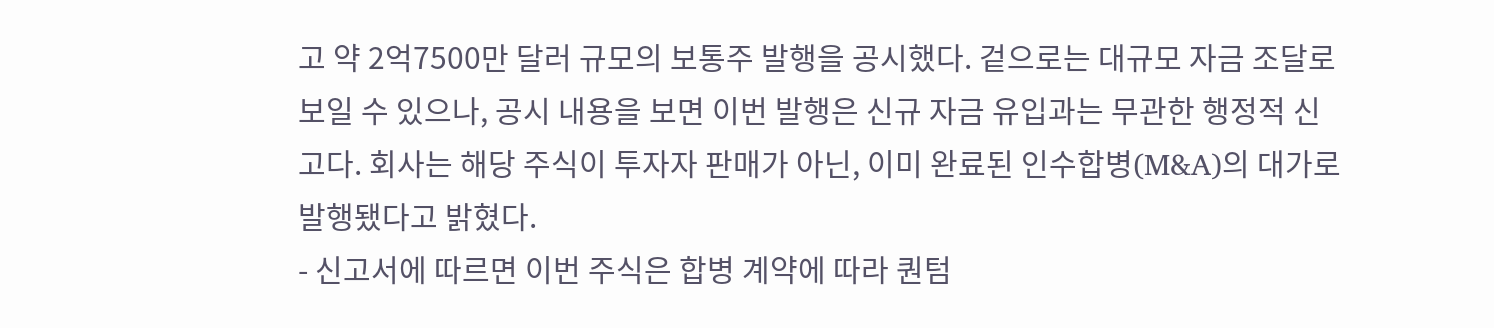고 약 2억7500만 달러 규모의 보통주 발행을 공시했다. 겉으로는 대규모 자금 조달로 보일 수 있으나, 공시 내용을 보면 이번 발행은 신규 자금 유입과는 무관한 행정적 신고다. 회사는 해당 주식이 투자자 판매가 아닌, 이미 완료된 인수합병(M&A)의 대가로 발행됐다고 밝혔다.
- 신고서에 따르면 이번 주식은 합병 계약에 따라 퀀텀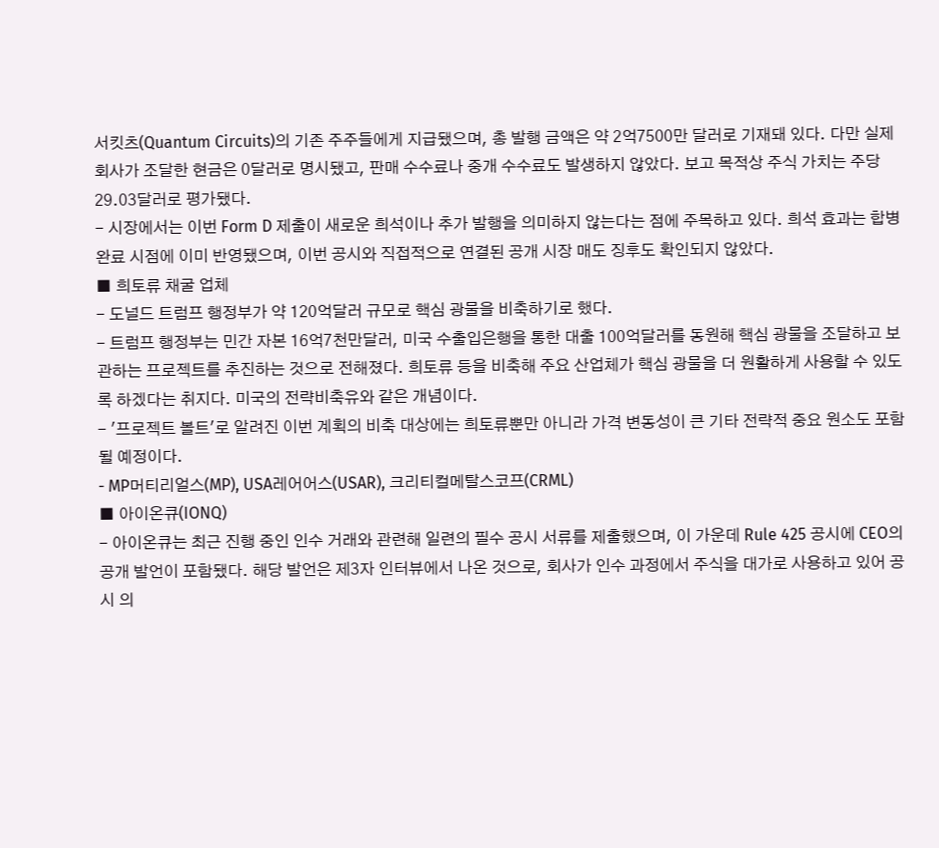서킷츠(Quantum Circuits)의 기존 주주들에게 지급됐으며, 총 발행 금액은 약 2억7500만 달러로 기재돼 있다. 다만 실제 회사가 조달한 현금은 0달러로 명시됐고, 판매 수수료나 중개 수수료도 발생하지 않았다. 보고 목적상 주식 가치는 주당 29.03달러로 평가됐다.
- 시장에서는 이번 Form D 제출이 새로운 희석이나 추가 발행을 의미하지 않는다는 점에 주목하고 있다. 희석 효과는 합병 완료 시점에 이미 반영됐으며, 이번 공시와 직접적으로 연결된 공개 시장 매도 징후도 확인되지 않았다.
■ 희토류 채굴 업체
- 도널드 트럼프 행정부가 약 120억달러 규모로 핵심 광물을 비축하기로 했다.
- 트럼프 행정부는 민간 자본 16억7천만달러, 미국 수출입은행을 통한 대출 100억달러를 동원해 핵심 광물을 조달하고 보관하는 프로젝트를 추진하는 것으로 전해졌다. 희토류 등을 비축해 주요 산업체가 핵심 광물을 더 원활하게 사용할 수 있도록 하겠다는 취지다. 미국의 전략비축유와 같은 개념이다.
- '프로젝트 볼트'로 알려진 이번 계획의 비축 대상에는 희토류뿐만 아니라 가격 변동성이 큰 기타 전략적 중요 원소도 포함될 예정이다.
- MP머티리얼스(MP), USA레어어스(USAR), 크리티컬메탈스코프(CRML)
■ 아이온큐(IONQ)
- 아이온큐는 최근 진행 중인 인수 거래와 관련해 일련의 필수 공시 서류를 제출했으며, 이 가운데 Rule 425 공시에 CEO의 공개 발언이 포함됐다. 해당 발언은 제3자 인터뷰에서 나온 것으로, 회사가 인수 과정에서 주식을 대가로 사용하고 있어 공시 의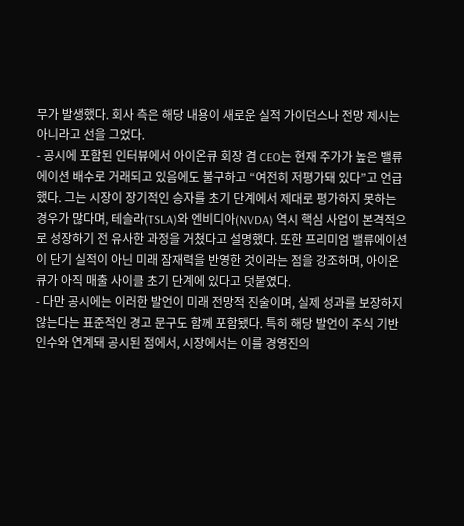무가 발생했다. 회사 측은 해당 내용이 새로운 실적 가이던스나 전망 제시는 아니라고 선을 그었다.
- 공시에 포함된 인터뷰에서 아이온큐 회장 겸 CEO는 현재 주가가 높은 밸류에이션 배수로 거래되고 있음에도 불구하고 “여전히 저평가돼 있다”고 언급했다. 그는 시장이 장기적인 승자를 초기 단계에서 제대로 평가하지 못하는 경우가 많다며, 테슬라(TSLA)와 엔비디아(NVDA) 역시 핵심 사업이 본격적으로 성장하기 전 유사한 과정을 거쳤다고 설명했다. 또한 프리미엄 밸류에이션이 단기 실적이 아닌 미래 잠재력을 반영한 것이라는 점을 강조하며, 아이온큐가 아직 매출 사이클 초기 단계에 있다고 덧붙였다.
- 다만 공시에는 이러한 발언이 미래 전망적 진술이며, 실제 성과를 보장하지 않는다는 표준적인 경고 문구도 함께 포함됐다. 특히 해당 발언이 주식 기반 인수와 연계돼 공시된 점에서, 시장에서는 이를 경영진의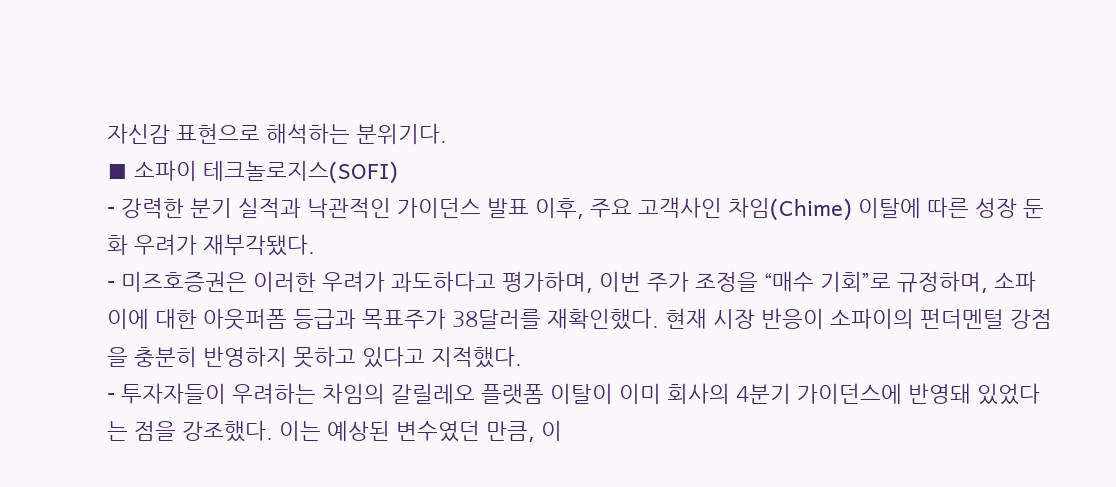자신감 표현으로 해석하는 분위기다.
■ 소파이 테크놀로지스(SOFI)
- 강력한 분기 실적과 낙관적인 가이던스 발표 이후, 주요 고객사인 차임(Chime) 이탈에 따른 성장 둔화 우려가 재부각됐다.
- 미즈호증권은 이러한 우려가 과도하다고 평가하며, 이번 주가 조정을 “매수 기회”로 규정하며, 소파이에 대한 아웃퍼폼 등급과 목표주가 38달러를 재확인했다. 현재 시장 반응이 소파이의 펀더멘털 강점을 충분히 반영하지 못하고 있다고 지적했다.
- 투자자들이 우려하는 차임의 갈릴레오 플랫폼 이탈이 이미 회사의 4분기 가이던스에 반영돼 있었다는 점을 강조했다. 이는 예상된 변수였던 만큼, 이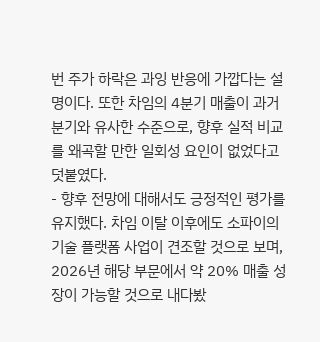번 주가 하락은 과잉 반응에 가깝다는 설명이다. 또한 차임의 4분기 매출이 과거 분기와 유사한 수준으로, 향후 실적 비교를 왜곡할 만한 일회성 요인이 없었다고 덧붙였다.
- 향후 전망에 대해서도 긍정적인 평가를 유지했다. 차임 이탈 이후에도 소파이의 기술 플랫폼 사업이 견조할 것으로 보며, 2026년 해당 부문에서 약 20% 매출 성장이 가능할 것으로 내다봤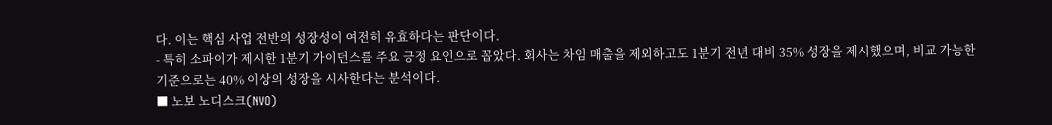다. 이는 핵심 사업 전반의 성장성이 여전히 유효하다는 판단이다.
- 특히 소파이가 제시한 1분기 가이던스를 주요 긍정 요인으로 꼽았다. 회사는 차임 매출을 제외하고도 1분기 전년 대비 35% 성장을 제시했으며, 비교 가능한 기준으로는 40% 이상의 성장을 시사한다는 분석이다.
■ 노보 노디스크(NVO)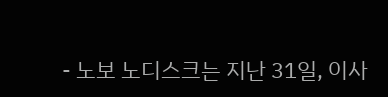- 노보 노디스크는 지난 31일, 이사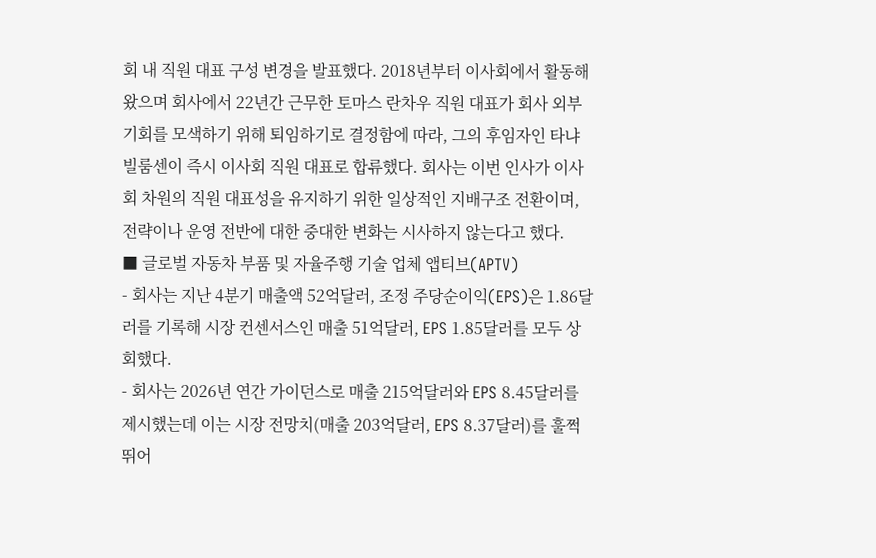회 내 직원 대표 구성 변경을 발표했다. 2018년부터 이사회에서 활동해왔으며 회사에서 22년간 근무한 토마스 란차우 직원 대표가 회사 외부 기회를 모색하기 위해 퇴임하기로 결정함에 따라, 그의 후임자인 타냐 빌룸센이 즉시 이사회 직원 대표로 합류했다. 회사는 이번 인사가 이사회 차원의 직원 대표성을 유지하기 위한 일상적인 지배구조 전환이며, 전략이나 운영 전반에 대한 중대한 변화는 시사하지 않는다고 했다.
■ 글로벌 자동차 부품 및 자율주행 기술 업체 앱티브(APTV)
- 회사는 지난 4분기 매출액 52억달러, 조정 주당순이익(EPS)은 1.86달러를 기록해 시장 컨센서스인 매출 51억달러, EPS 1.85달러를 모두 상회했다.
- 회사는 2026년 연간 가이던스로 매출 215억달러와 EPS 8.45달러를 제시했는데 이는 시장 전망치(매출 203억달러, EPS 8.37달러)를 훌쩍 뛰어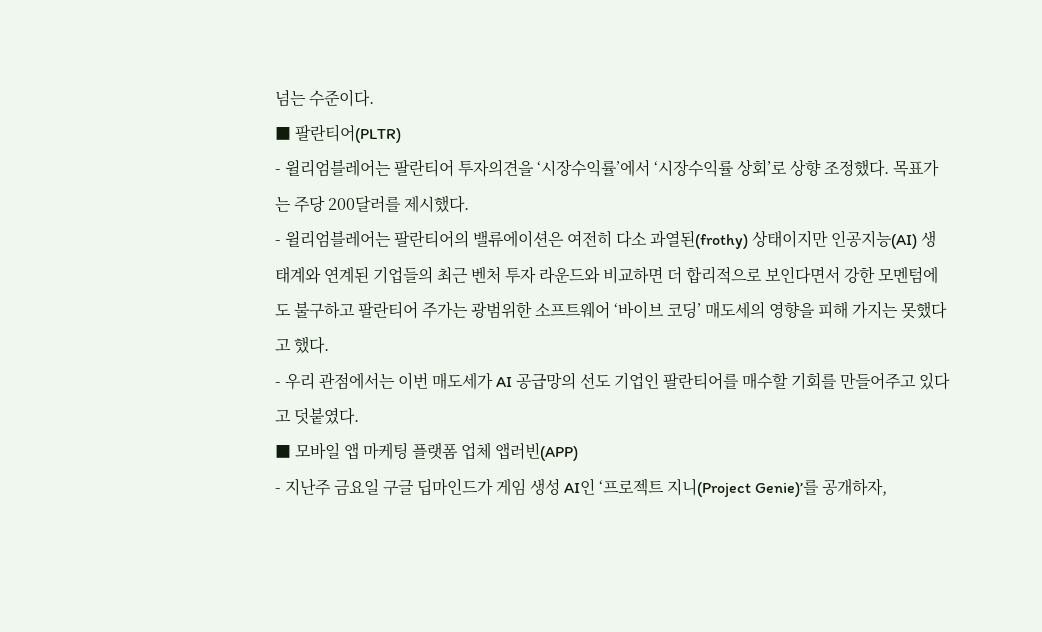넘는 수준이다.
■ 팔란티어(PLTR)
- 윌리엄블레어는 팔란티어 투자의견을 ‘시장수익률’에서 ‘시장수익률 상회’로 상향 조정했다. 목표가는 주당 200달러를 제시했다.
- 윌리엄블레어는 팔란티어의 밸류에이션은 여전히 다소 과열된(frothy) 상태이지만 인공지능(AI) 생태계와 연계된 기업들의 최근 벤처 투자 라운드와 비교하면 더 합리적으로 보인다면서 강한 모멘텀에도 불구하고 팔란티어 주가는 광범위한 소프트웨어 ‘바이브 코딩’ 매도세의 영향을 피해 가지는 못했다고 했다.
- 우리 관점에서는 이번 매도세가 AI 공급망의 선도 기업인 팔란티어를 매수할 기회를 만들어주고 있다고 덧붙였다.
■ 모바일 앱 마케팅 플랫폼 업체 앱러빈(APP)
- 지난주 금요일 구글 딥마인드가 게임 생성 AI인 ‘프로젝트 지니(Project Genie)’를 공개하자,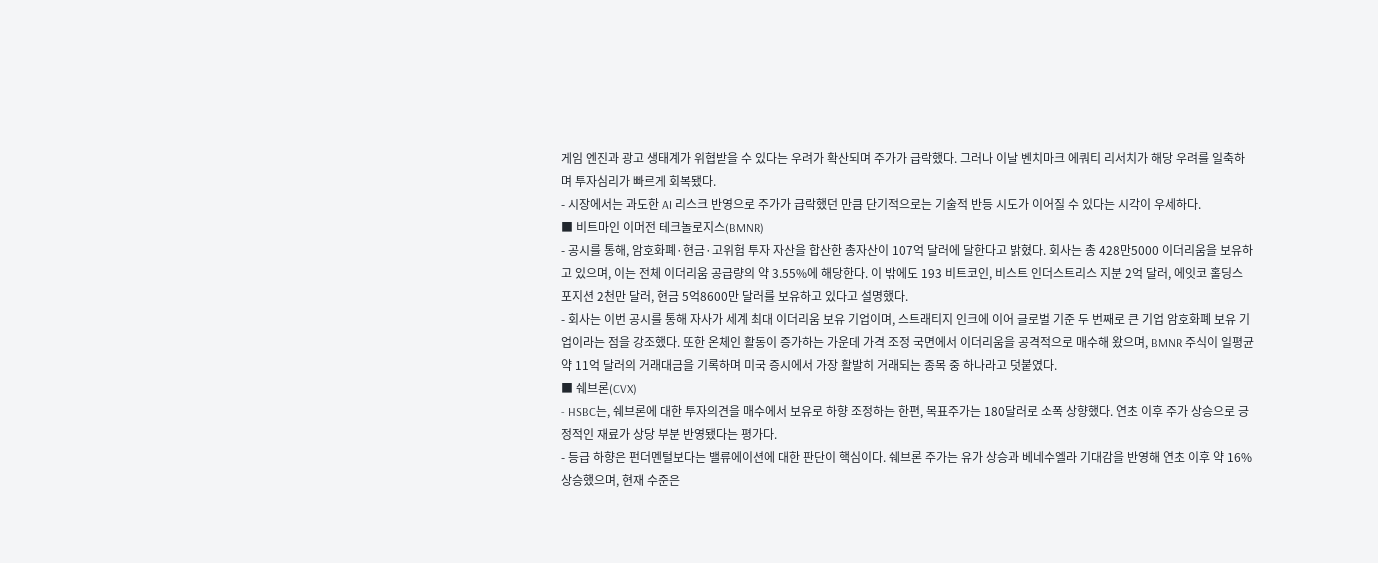게임 엔진과 광고 생태계가 위협받을 수 있다는 우려가 확산되며 주가가 급락했다. 그러나 이날 벤치마크 에쿼티 리서치가 해당 우려를 일축하며 투자심리가 빠르게 회복됐다.
- 시장에서는 과도한 AI 리스크 반영으로 주가가 급락했던 만큼 단기적으로는 기술적 반등 시도가 이어질 수 있다는 시각이 우세하다.
■ 비트마인 이머전 테크놀로지스(BMNR)
- 공시를 통해, 암호화폐·현금·고위험 투자 자산을 합산한 총자산이 107억 달러에 달한다고 밝혔다. 회사는 총 428만5000 이더리움을 보유하고 있으며, 이는 전체 이더리움 공급량의 약 3.55%에 해당한다. 이 밖에도 193 비트코인, 비스트 인더스트리스 지분 2억 달러, 에잇코 홀딩스 포지션 2천만 달러, 현금 5억8600만 달러를 보유하고 있다고 설명했다.
- 회사는 이번 공시를 통해 자사가 세계 최대 이더리움 보유 기업이며, 스트래티지 인크에 이어 글로벌 기준 두 번째로 큰 기업 암호화폐 보유 기업이라는 점을 강조했다. 또한 온체인 활동이 증가하는 가운데 가격 조정 국면에서 이더리움을 공격적으로 매수해 왔으며, BMNR 주식이 일평균 약 11억 달러의 거래대금을 기록하며 미국 증시에서 가장 활발히 거래되는 종목 중 하나라고 덧붙였다.
■ 쉐브론(CVX)
- HSBC는, 쉐브론에 대한 투자의견을 매수에서 보유로 하향 조정하는 한편, 목표주가는 180달러로 소폭 상향했다. 연초 이후 주가 상승으로 긍정적인 재료가 상당 부분 반영됐다는 평가다.
- 등급 하향은 펀더멘털보다는 밸류에이션에 대한 판단이 핵심이다. 쉐브론 주가는 유가 상승과 베네수엘라 기대감을 반영해 연초 이후 약 16% 상승했으며, 현재 수준은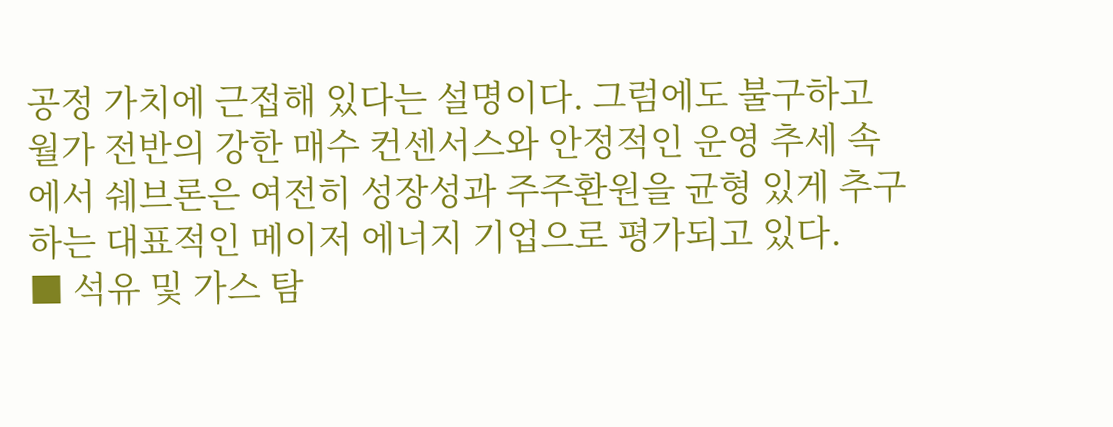공정 가치에 근접해 있다는 설명이다. 그럼에도 불구하고 월가 전반의 강한 매수 컨센서스와 안정적인 운영 추세 속에서 쉐브론은 여전히 성장성과 주주환원을 균형 있게 추구하는 대표적인 메이저 에너지 기업으로 평가되고 있다.
■ 석유 및 가스 탐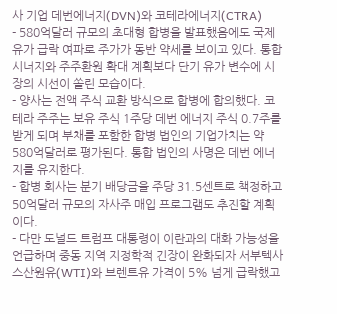사 기업 데번에너지(DVN)와 코테라에너지(CTRA)
- 580억달러 규모의 초대형 합병을 발표했음에도 국제유가 급락 여파로 주가가 동반 약세를 보이고 있다. 통합 시너지와 주주환원 확대 계획보다 단기 유가 변수에 시장의 시선이 쏠린 모습이다.
- 양사는 전액 주식 교환 방식으로 합병에 합의했다. 코테라 주주는 보유 주식 1주당 데번 에너지 주식 0.7주를 받게 되며 부채를 포함한 합병 법인의 기업가치는 약 580억달러로 평가된다. 통합 법인의 사명은 데번 에너지를 유지한다.
- 합병 회사는 분기 배당금을 주당 31.5센트로 책정하고 50억달러 규모의 자사주 매입 프로그램도 추진할 계획이다.
- 다만 도널드 트럼프 대통령이 이란과의 대화 가능성을 언급하며 중동 지역 지정학적 긴장이 완화되자 서부텍사스산원유(WTI)와 브렌트유 가격이 5% 넘게 급락했고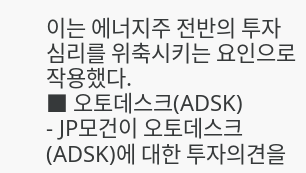이는 에너지주 전반의 투자심리를 위축시키는 요인으로 작용했다.
■ 오토데스크(ADSK)
- JP모건이 오토데스크(ADSK)에 대한 투자의견을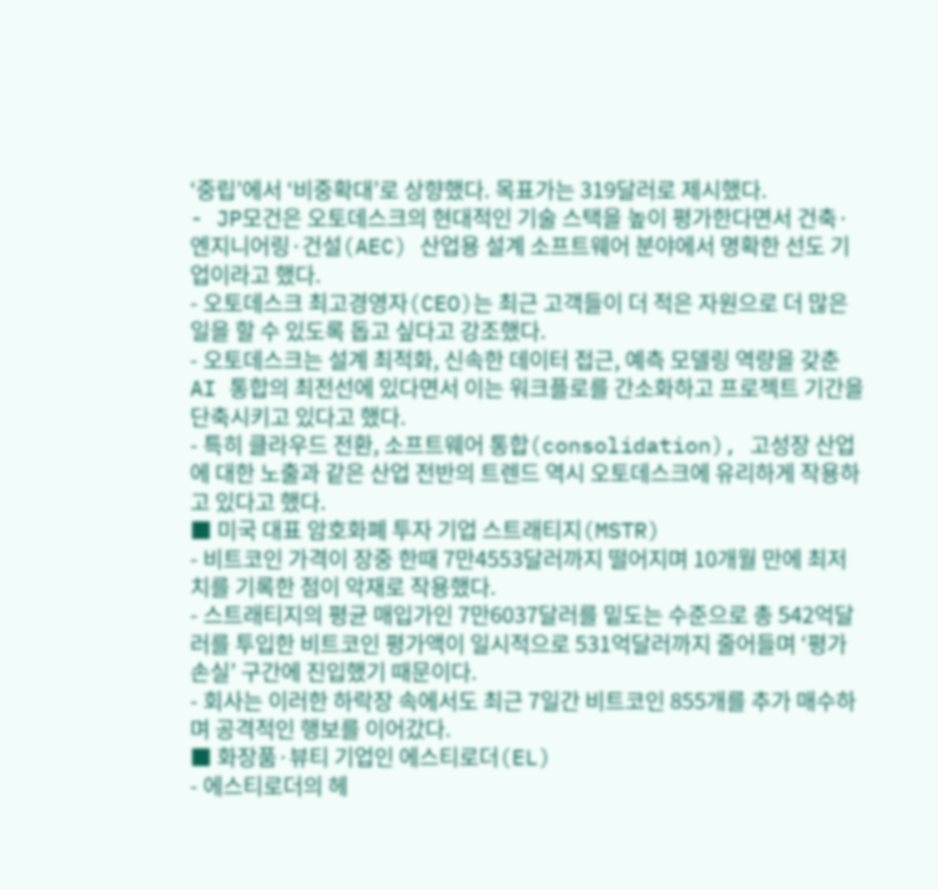‘중립’에서 ‘비중확대’로 상향했다. 목표가는 319달러로 제시했다.
- JP모건은 오토데스크의 현대적인 기술 스택을 높이 평가한다면서 건축·엔지니어링·건설(AEC) 산업용 설계 소프트웨어 분야에서 명확한 선도 기업이라고 했다.
- 오토데스크 최고경영자(CEO)는 최근 고객들이 더 적은 자원으로 더 많은 일을 할 수 있도록 돕고 싶다고 강조했다.
- 오토데스크는 설계 최적화, 신속한 데이터 접근, 예측 모델링 역량을 갖춘 AI 통합의 최전선에 있다면서 이는 워크플로를 간소화하고 프로젝트 기간을 단축시키고 있다고 했다.
- 특히 클라우드 전환, 소프트웨어 통합(consolidation), 고성장 산업에 대한 노출과 같은 산업 전반의 트렌드 역시 오토데스크에 유리하게 작용하고 있다고 했다.
■ 미국 대표 암호화폐 투자 기업 스트래티지(MSTR)
- 비트코인 가격이 장중 한때 7만4553달러까지 떨어지며 10개월 만에 최저치를 기록한 점이 악재로 작용했다.
- 스트래티지의 평균 매입가인 7만6037달러를 밑도는 수준으로 총 542억달러를 투입한 비트코인 평가액이 일시적으로 531억달러까지 줄어들며 ‘평가 손실’ 구간에 진입했기 때문이다.
- 회사는 이러한 하락장 속에서도 최근 7일간 비트코인 855개를 추가 매수하며 공격적인 행보를 이어갔다.
■ 화장품·뷰티 기업인 에스티로더(EL)
- 에스티로더의 헤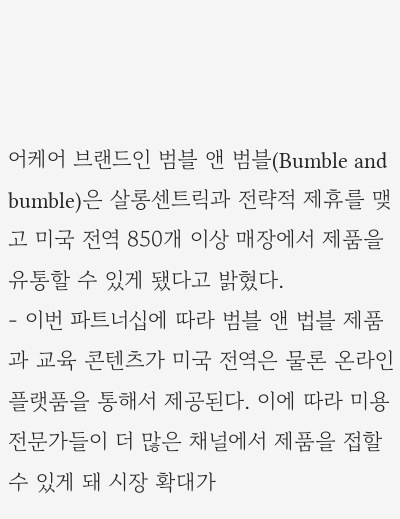어케어 브랜드인 범블 앤 범블(Bumble and bumble)은 살롱센트릭과 전략적 제휴를 맺고 미국 전역 850개 이상 매장에서 제품을 유통할 수 있게 됐다고 밝혔다.
- 이번 파트너십에 따라 범블 앤 법블 제품과 교육 콘텐츠가 미국 전역은 물론 온라인 플랫품을 통해서 제공된다. 이에 따라 미용 전문가들이 더 많은 채널에서 제품을 접할 수 있게 돼 시장 확대가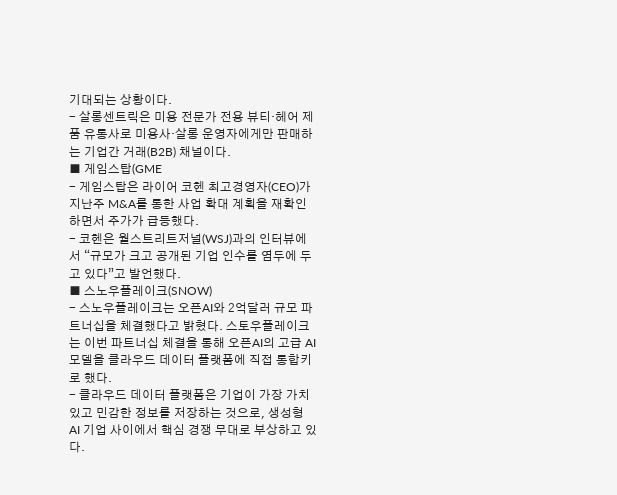기대되는 상황이다.
- 살롱센트릭은 미용 전문가 전용 뷰티·헤어 제품 유통사로 미용사·살롱 운영자에게만 판매하는 기업간 거래(B2B) 채널이다.
■ 게임스탑(GME
- 게임스탑은 라이어 코헨 최고경영자(CEO)가 지난주 M&A를 통한 사업 확대 계획을 재확인하면서 주가가 급등했다.
- 코헨은 월스트리트저널(WSJ)과의 인터뷰에서 “규모가 크고 공개된 기업 인수를 염두에 두고 있다”고 발언했다.
■ 스노우플레이크(SNOW)
- 스노우플레이크는 오픈AI와 2억달러 규모 파트너십을 체결했다고 밝혔다. 스토우플레이크는 이번 파트너십 체결을 통해 오픈AI의 고급 AI 모델을 클라우드 데이터 플랫폼에 직접 통합키로 했다.
- 클라우드 데이터 플랫폼은 기업이 가장 가치 있고 민감한 정보를 저장하는 것으로, 생성형 AI 기업 사이에서 핵심 경쟁 무대로 부상하고 있다.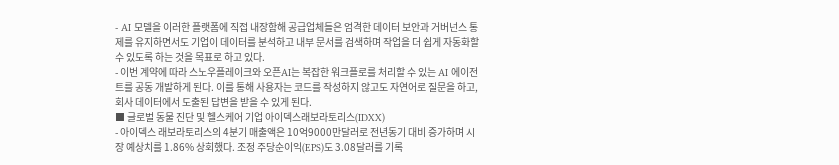- AI 모델을 이러한 플랫폼에 직접 내장함해 공급업체들은 엄격한 데이터 보안과 거버넌스 통제를 유지하면서도 기업이 데이터를 분석하고 내부 문서를 검색하며 작업을 더 쉽게 자동화할 수 있도록 하는 것을 목표로 하고 있다.
- 이번 계약에 따라 스노우플레이크와 오픈AI는 복잡한 워크플로를 처리할 수 있는 AI 에이전트를 공동 개발하게 된다. 이를 통해 사용자는 코드를 작성하지 않고도 자연어로 질문을 하고, 회사 데이터에서 도출된 답변을 받을 수 있게 된다.
■ 글로벌 동물 진단 및 헬스케어 기업 아이덱스래보라토리스(IDXX)
- 아이덱스 래보라토리스의 4분기 매출액은 10억9000만달러로 전년동기 대비 증가하며 시장 예상치를 1.86% 상회했다. 조정 주당순이익(EPS)도 3.08달러를 기록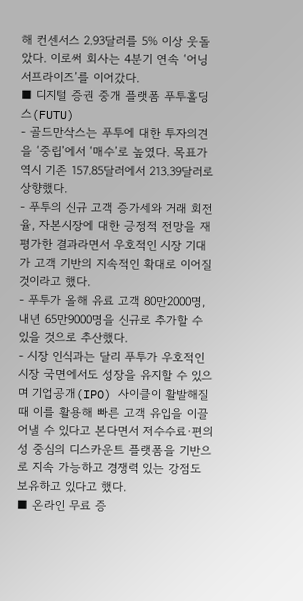해 컨센서스 2.93달러를 5% 이상 웃돌았다. 이로써 회사는 4분기 연속 ‘어닝 서프라이즈’를 이어갔다.
■ 디지털 증권 중개 플랫폼 푸투홀딩스(FUTU)
- 골드만삭스는 푸투에 대한 투자의견을 ‘중립’에서 ‘매수’로 높였다. 목표가 역시 기존 157.85달러에서 213.39달러로 상향했다.
- 푸투의 신규 고객 증가세와 거래 회전율, 자본시장에 대한 긍정적 전망을 재평가한 결과라면서 우호적인 시장 기대가 고객 기반의 지속적인 확대로 이어질 것이라고 했다.
- 푸투가 올해 유료 고객 80만2000명, 내년 65만9000명을 신규로 추가할 수 있을 것으로 추산했다.
- 시장 인식과는 달리 푸투가 우호적인 시장 국면에서도 성장을 유지할 수 있으며 기업공개(IPO) 사이클이 활발해질 때 이를 활용해 빠른 고객 유입을 이끌어낼 수 있다고 본다면서 저수수료·편의성 중심의 디스카운트 플랫폼을 기반으로 지속 가능하고 경쟁력 있는 강점도 보유하고 있다고 했다.
■ 온라인 무료 증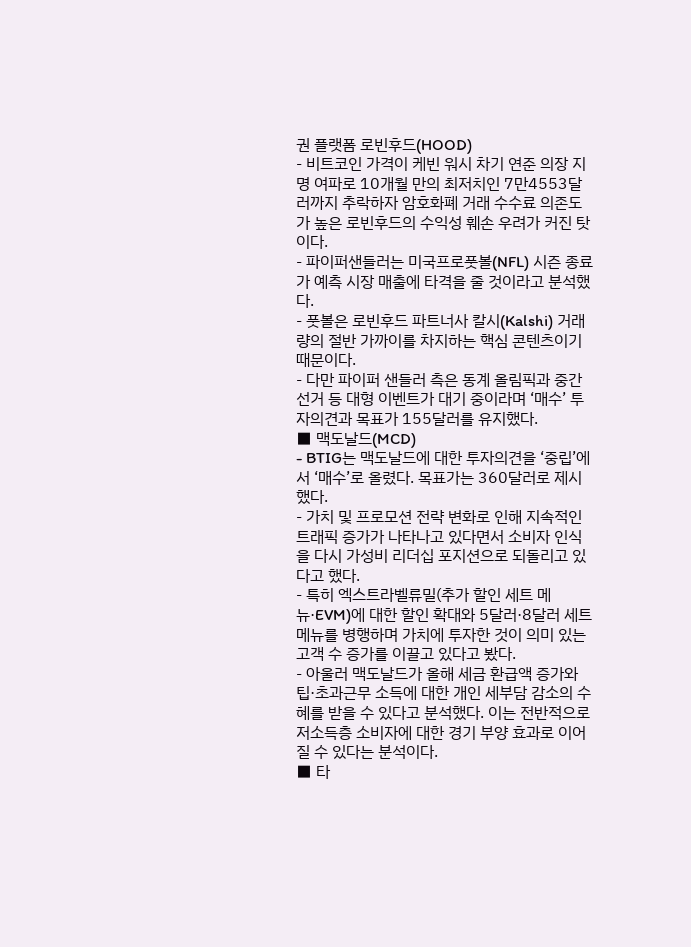권 플랫폼 로빈후드(HOOD)
- 비트코인 가격이 케빈 워시 차기 연준 의장 지명 여파로 10개월 만의 최저치인 7만4553달러까지 추락하자 암호화폐 거래 수수료 의존도가 높은 로빈후드의 수익성 훼손 우려가 커진 탓이다.
- 파이퍼샌들러는 미국프로풋볼(NFL) 시즌 종료가 예측 시장 매출에 타격을 줄 것이라고 분석했다.
- 풋볼은 로빈후드 파트너사 칼시(Kalshi) 거래량의 절반 가까이를 차지하는 핵심 콘텐츠이기 때문이다.
- 다만 파이퍼 샌들러 측은 동계 올림픽과 중간 선거 등 대형 이벤트가 대기 중이라며 ‘매수’ 투자의견과 목표가 155달러를 유지했다.
■ 맥도날드(MCD)
- BTIG는 맥도날드에 대한 투자의견을 ‘중립’에서 ‘매수’로 올렸다. 목표가는 360달러로 제시했다.
- 가치 및 프로모션 전략 변화로 인해 지속적인 트래픽 증가가 나타나고 있다면서 소비자 인식을 다시 가성비 리더십 포지션으로 되돌리고 있다고 했다.
- 특히 엑스트라벨류밀(추가 할인 세트 메뉴·EVM)에 대한 할인 확대와 5달러·8달러 세트 메뉴를 병행하며 가치에 투자한 것이 의미 있는 고객 수 증가를 이끌고 있다고 봤다.
- 아울러 맥도날드가 올해 세금 환급액 증가와 팁·초과근무 소득에 대한 개인 세부담 감소의 수혜를 받을 수 있다고 분석했다. 이는 전반적으로 저소득층 소비자에 대한 경기 부양 효과로 이어질 수 있다는 분석이다.
■ 타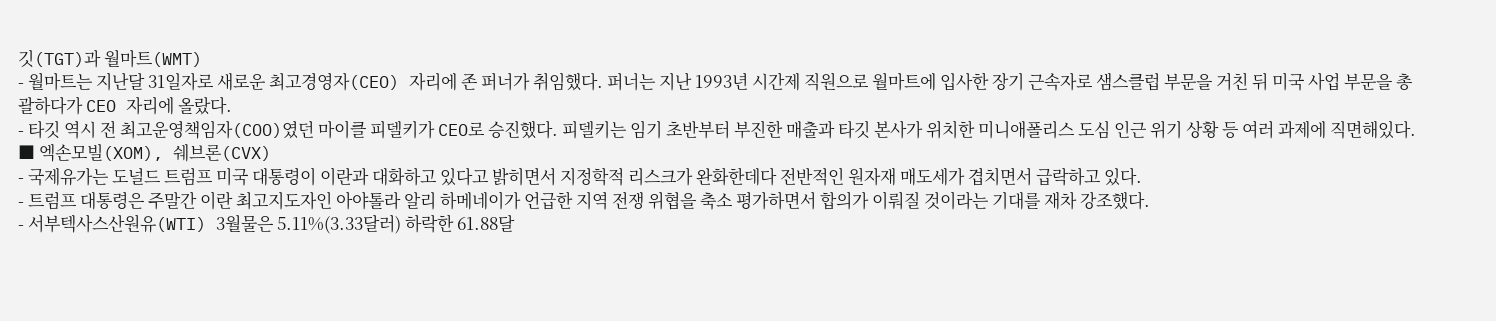깃(TGT)과 월마트(WMT)
- 월마트는 지난달 31일자로 새로운 최고경영자(CEO) 자리에 존 퍼너가 취임했다. 퍼너는 지난 1993년 시간제 직원으로 월마트에 입사한 장기 근속자로 샘스클럽 부문을 거친 뒤 미국 사업 부문을 총괄하다가 CEO 자리에 올랐다.
- 타깃 역시 전 최고운영책임자(COO)였던 마이클 피델키가 CEO로 승진했다. 피델키는 임기 초반부터 부진한 매출과 타깃 본사가 위치한 미니애폴리스 도심 인근 위기 상황 등 여러 과제에 직면해있다.
■ 엑손모빌(XOM), 쉐브론(CVX)
- 국제유가는 도널드 트럼프 미국 대통령이 이란과 대화하고 있다고 밝히면서 지정학적 리스크가 완화한데다 전반적인 원자재 매도세가 겹치면서 급락하고 있다.
- 트럼프 대통령은 주말간 이란 최고지도자인 아야톨라 알리 하메네이가 언급한 지역 전쟁 위협을 축소 평가하면서 합의가 이뤄질 것이라는 기대를 재차 강조했다.
- 서부텍사스산원유(WTI) 3월물은 5.11%(3.33달러) 하락한 61.88달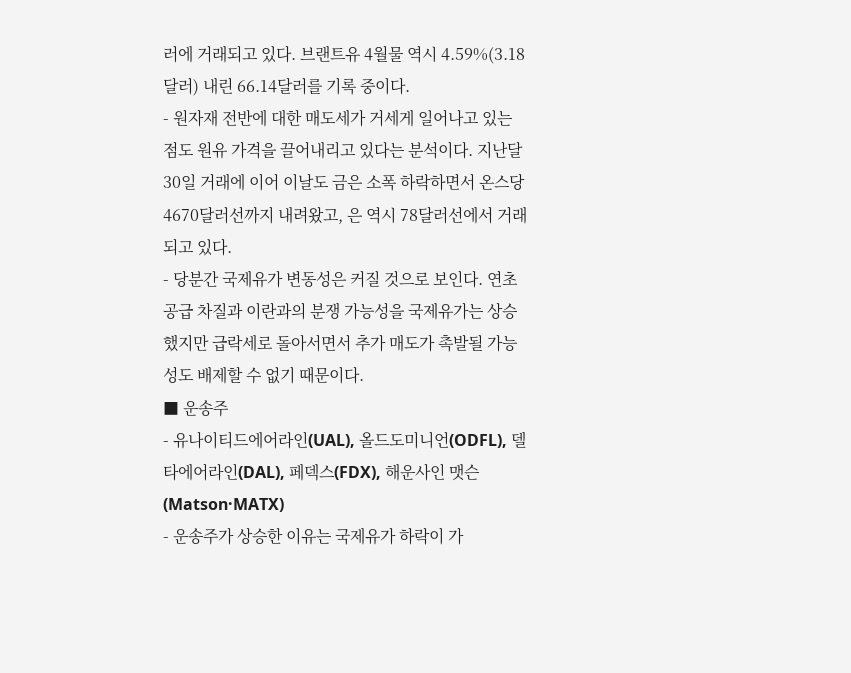러에 거래되고 있다. 브랜트유 4월물 역시 4.59%(3.18달러) 내린 66.14달러를 기록 중이다.
- 원자재 전반에 대한 매도세가 거세게 일어나고 있는 점도 원유 가격을 끌어내리고 있다는 분석이다. 지난달 30일 거래에 이어 이날도 금은 소폭 하락하면서 온스당 4670달러선까지 내려왔고, 은 역시 78달러선에서 거래되고 있다.
- 당분간 국제유가 변동성은 커질 것으로 보인다. 연초 공급 차질과 이란과의 분쟁 가능성을 국제유가는 상승했지만 급락세로 돌아서면서 추가 매도가 촉발될 가능성도 배제할 수 없기 때문이다.
■ 운송주
- 유나이티드에어라인(UAL), 올드도미니언(ODFL), 델타에어라인(DAL), 페덱스(FDX), 해운사인 맷슨(Matson·MATX)
- 운송주가 상승한 이유는 국제유가 하락이 가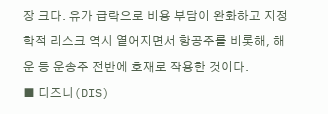장 크다. 유가 급락으로 비용 부담이 완화하고 지정학적 리스크 역시 옅어지면서 항공주를 비롯해, 해운 등 운송주 전반에 호재로 작용한 것이다.
■ 디즈니(DIS)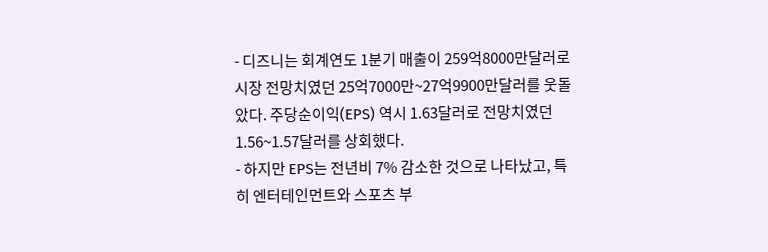- 디즈니는 회계연도 1분기 매출이 259억8000만달러로 시장 전망치였던 25억7000만~27억9900만달러를 웃돌았다. 주당순이익(EPS) 역시 1.63달러로 전망치였던 1.56~1.57달러를 상회했다.
- 하지만 EPS는 전년비 7% 감소한 것으로 나타났고, 특히 엔터테인먼트와 스포츠 부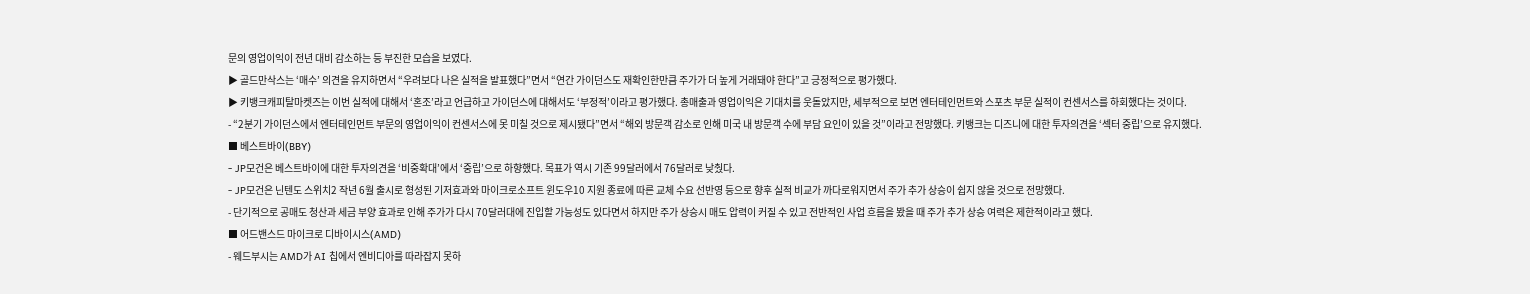문의 영업이익이 전년 대비 감소하는 등 부진한 모습을 보였다.
▶ 골드만삭스는 ‘매수’ 의견을 유지하면서 “우려보다 나은 실적을 발표했다”면서 “연간 가이던스도 재확인한만큼 주가가 더 높게 거래돼야 한다”고 긍정적으로 평가했다.
▶ 키뱅크캐피탈마켓즈는 이번 실적에 대해서 ‘혼조’라고 언급하고 가이던스에 대해서도 ‘부정적’이라고 평가했다. 총매출과 영업이익은 기대치를 웃돌았지만, 세부적으로 보면 엔터테인먼트와 스포츠 부문 실적이 컨센서스를 하회했다는 것이다.
- “2분기 가이던스에서 엔터테인먼트 부문의 영업이익이 컨센서스에 못 미칠 것으로 제시됐다”면서 “해외 방문객 감소로 인해 미국 내 방문객 수에 부담 요인이 있을 것”이라고 전망했다. 키뱅크는 디즈니에 대한 투자의견을 ‘섹터 중립’으로 유지했다.
■ 베스트바이(BBY)
- JP모건은 베스트바이에 대한 투자의견을 ‘비중확대’에서 ‘중립’으로 하향했다. 목표가 역시 기존 99달러에서 76달러로 낮췄다.
- JP모건은 닌텐도 스위치2 작년 6월 출시로 형성된 기저효과와 마이크로소프트 윈도우10 지원 종료에 따른 교체 수요 선반영 등으로 향후 실적 비교가 까다로워지면서 주가 추가 상승이 쉽지 않을 것으로 전망했다.
- 단기적으로 공매도 청산과 세금 부양 효과로 인해 주가가 다시 70달러대에 진입할 가능성도 있다면서 하지만 주가 상승시 매도 압력이 커질 수 있고 전반적인 사업 흐름을 봤을 때 주가 추가 상승 여력은 제한적이라고 했다.
■ 어드밴스드 마이크로 디바이시스(AMD)
- 웨드부시는 AMD가 AI 칩에서 엔비디아를 따라잡지 못하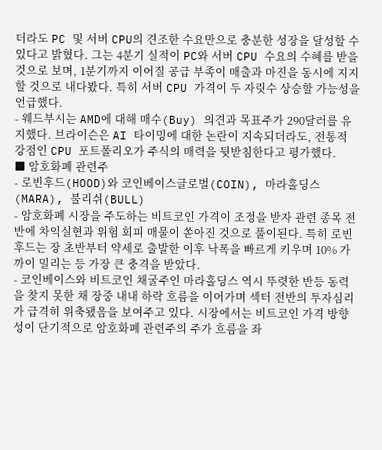더라도 PC 및 서버 CPU의 견조한 수요만으로 충분한 성장을 달성할 수 있다고 밝혔다. 그는 4분기 실적이 PC와 서버 CPU 수요의 수혜를 받을 것으로 보며, 1분기까지 이어질 공급 부족이 매출과 마진을 동시에 지지할 것으로 내다봤다. 특히 서버 CPU 가격이 두 자릿수 상승할 가능성을 언급했다.
- 웨드부시는 AMD에 대해 매수(Buy) 의견과 목표주가 290달러를 유지했다. 브라이슨은 AI 타이밍에 대한 논란이 지속되더라도, 전통적 강점인 CPU 포트폴리오가 주식의 매력을 뒷받침한다고 평가했다.
■ 암호화폐 관련주
- 로빈후드(HOOD)와 코인베이스글로벌(COIN), 마라홀딩스(MARA), 불리쉬(BULL)
- 암호화폐 시장을 주도하는 비트코인 가격이 조정을 받자 관련 종목 전반에 차익실현과 위험 회피 매물이 쏟아진 것으로 풀이된다. 특히 로빈후드는 장 초반부터 약세로 출발한 이후 낙폭을 빠르게 키우며 10% 가까이 밀리는 등 가장 큰 충격을 받았다.
- 코인베이스와 비트코인 채굴주인 마라홀딩스 역시 뚜렷한 반등 동력을 찾지 못한 채 장중 내내 하락 흐름을 이어가며 섹터 전반의 투자심리가 급격히 위축됐음을 보여주고 있다. 시장에서는 비트코인 가격 방향성이 단기적으로 암호화폐 관련주의 주가 흐름을 좌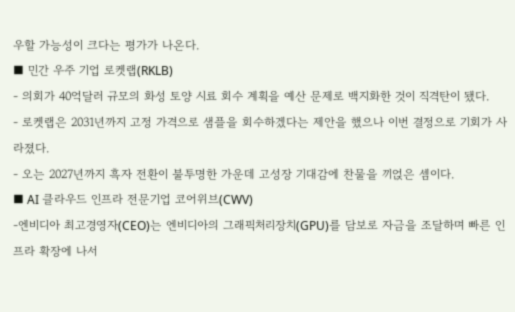우할 가능성이 크다는 평가가 나온다.
■ 민간 우주 기업 로켓랩(RKLB)
- 의회가 40억달러 규모의 화성 토양 시료 회수 계획을 예산 문제로 백지화한 것이 직격탄이 됐다.
- 로켓랩은 2031년까지 고정 가격으로 샘플을 회수하겠다는 제안을 했으나 이번 결정으로 기회가 사라졌다.
- 오는 2027년까지 흑자 전환이 불투명한 가운데 고성장 기대감에 찬물을 끼얹은 셈이다.
■ AI 클라우드 인프라 전문기업 코어위브(CWV)
-엔비디아 최고경영자(CEO)는 엔비디아의 그래픽처리장치(GPU)를 담보로 자금을 조달하며 빠른 인프라 확장에 나서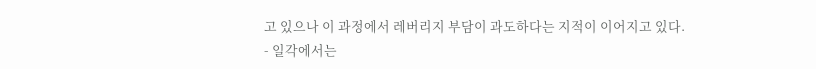고 있으나 이 과정에서 레버리지 부담이 과도하다는 지적이 이어지고 있다.
- 일각에서는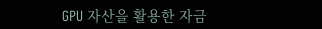GPU 자산을 활용한 자금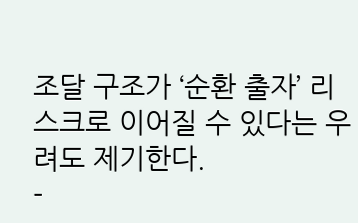조달 구조가 ‘순환 출자’ 리스크로 이어질 수 있다는 우려도 제기한다.
-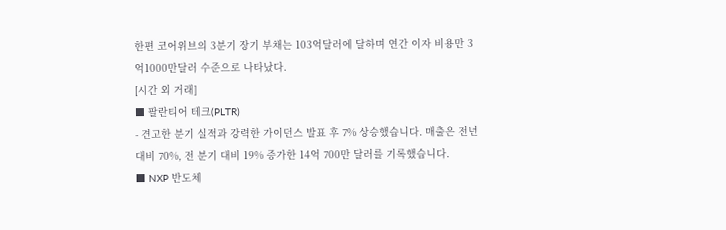한편 코어위브의 3분기 장기 부채는 103억달러에 달하며 연간 이자 비용만 3억1000만달러 수준으로 나타났다.
[시간 외 거래]
■ 팔란티어 테크(PLTR)
- 견고한 분기 실적과 강력한 가이던스 발표 후 7% 상승했습니다. 매출은 전년 대비 70%, 전 분기 대비 19% 증가한 14억 700만 달러를 기록했습니다.
■ NXP 반도체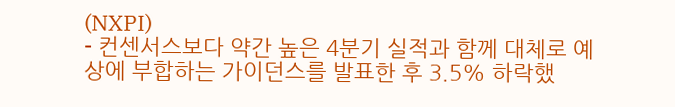(NXPI)
- 컨센서스보다 약간 높은 4분기 실적과 함께 대체로 예상에 부합하는 가이던스를 발표한 후 3.5% 하락했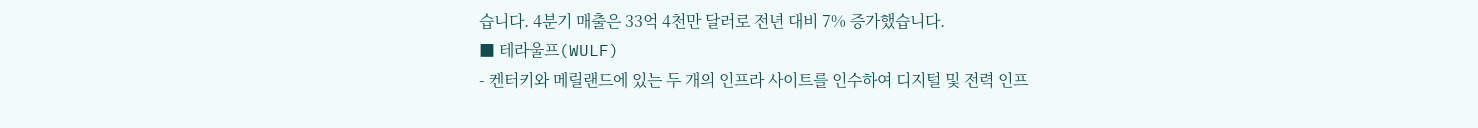습니다. 4분기 매출은 33억 4천만 달러로 전년 대비 7% 증가했습니다.
■ 테라울프(WULF)
- 켄터키와 메릴랜드에 있는 두 개의 인프라 사이트를 인수하여 디지털 및 전력 인프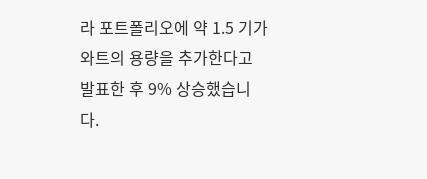라 포트폴리오에 약 1.5 기가와트의 용량을 추가한다고 발표한 후 9% 상승했습니다.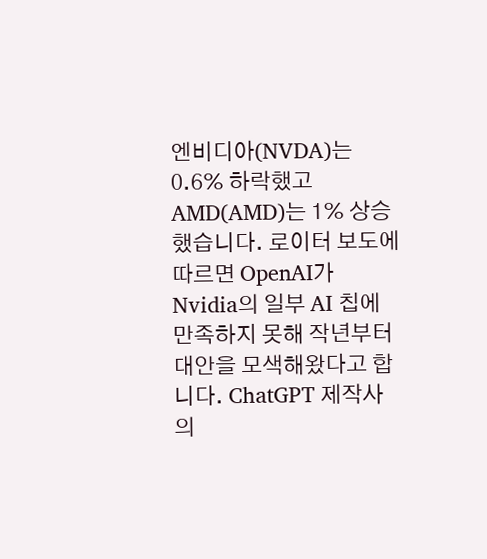엔비디아(NVDA)는 0.6% 하락했고 AMD(AMD)는 1% 상승했습니다. 로이터 보도에 따르면 OpenAI가 Nvidia의 일부 AI 칩에 만족하지 못해 작년부터 대안을 모색해왔다고 합니다. ChatGPT 제작사의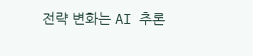전략 변화는 AI 추론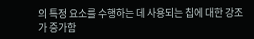의 특정 요소를 수행하는 데 사용되는 칩에 대한 강조가 증가함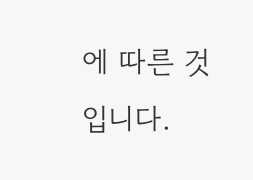에 따른 것입니다.